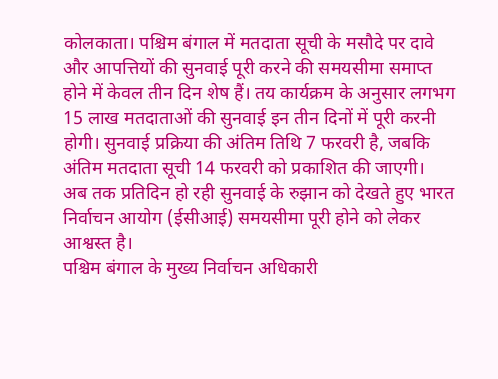कोलकाता। पश्चिम बंगाल में मतदाता सूची के मसौदे पर दावे और आपत्तियों की सुनवाई पूरी करने की समयसीमा समाप्त होने में केवल तीन दिन शेष हैं। तय कार्यक्रम के अनुसार लगभग 15 लाख मतदाताओं की सुनवाई इन तीन दिनों में पूरी करनी होगी। सुनवाई प्रक्रिया की अंतिम तिथि 7 फरवरी है, जबकि अंतिम मतदाता सूची 14 फरवरी को प्रकाशित की जाएगी।
अब तक प्रतिदिन हो रही सुनवाई के रुझान को देखते हुए भारत निर्वाचन आयोग (ईसीआई) समयसीमा पूरी होने को लेकर आश्वस्त है।
पश्चिम बंगाल के मुख्य निर्वाचन अधिकारी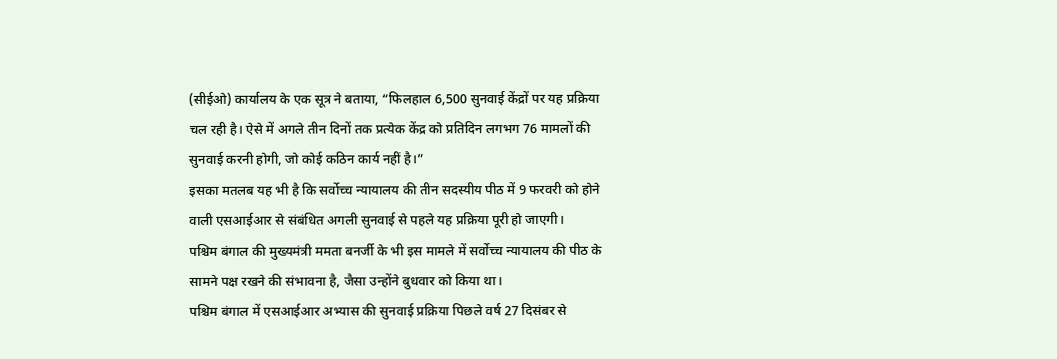(सीईओ) कार्यालय के एक सूत्र ने बताया, “फिलहाल 6,500 सुनवाई केंद्रों पर यह प्रक्रिया चल रही है। ऐसे में अगले तीन दिनों तक प्रत्येक केंद्र को प्रतिदिन लगभग 76 मामलों की सुनवाई करनी होगी, जो कोई कठिन कार्य नहीं है।”
इसका मतलब यह भी है कि सर्वोच्च न्यायालय की तीन सदस्यीय पीठ में 9 फरवरी को होने वाली एसआईआर से संबंधित अगली सुनवाई से पहले यह प्रक्रिया पूरी हो जाएगी।
पश्चिम बंगाल की मुख्यमंत्री ममता बनर्जी के भी इस मामले में सर्वोच्च न्यायालय की पीठ के सामने पक्ष रखने की संभावना है, जैसा उन्होंने बुधवार को किया था।
पश्चिम बंगाल में एसआईआर अभ्यास की सुनवाई प्रक्रिया पिछले वर्ष 27 दिसंबर से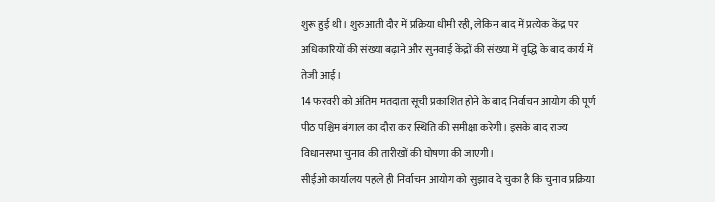शुरू हुई थी। शुरुआती दौर में प्रक्रिया धीमी रही, लेकिन बाद में प्रत्येक केंद्र पर अधिकारियों की संख्या बढ़ाने और सुनवाई केंद्रों की संख्या में वृद्धि के बाद कार्य में तेजी आई।
14 फरवरी को अंतिम मतदाता सूची प्रकाशित होने के बाद निर्वाचन आयोग की पूर्ण पीठ पश्चिम बंगाल का दौरा कर स्थिति की समीक्षा करेगी। इसके बाद राज्य विधानसभा चुनाव की तारीखों की घोषणा की जाएगी।
सीईओ कार्यालय पहले ही निर्वाचन आयोग को सुझाव दे चुका है कि चुनाव प्रक्रिया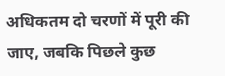अधिकतम दो चरणों में पूरी की जाए, जबकि पिछले कुछ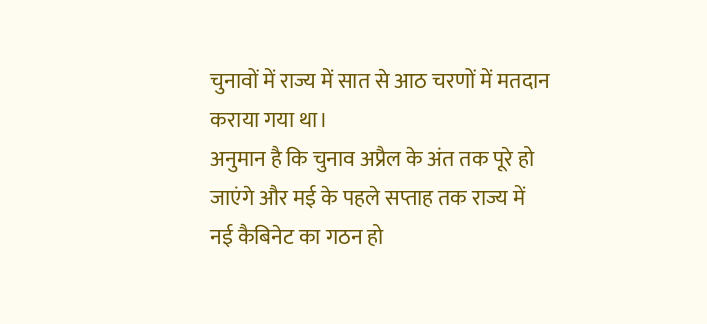चुनावों में राज्य में सात से आठ चरणों में मतदान कराया गया था।
अनुमान है कि चुनाव अप्रैल के अंत तक पूरे हो जाएंगे और मई के पहले सप्ताह तक राज्य में नई कैबिनेट का गठन हो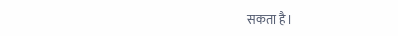सकता है।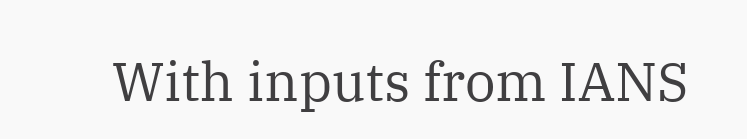With inputs from IANS